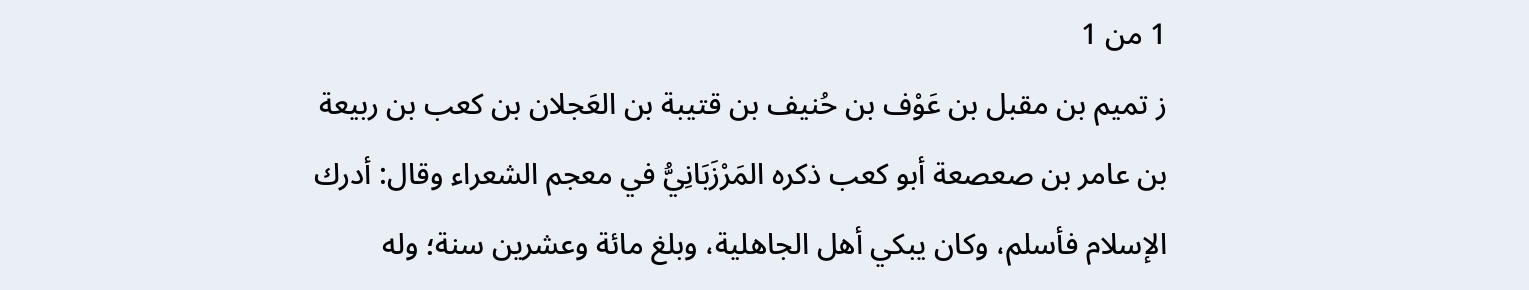1 من 1
ز تميم بن مقبل بن عَوْف بن حُنيف بن قتيبة بن العَجلان بن كعب بن ربيعة بن عامر بن صعصعة أبو كعب ذكره المَرْزَبَانِيُّ في معجم الشعراء وقال: أدرك الإسلام فأسلم، وكان يبكي أهل الجاهلية، وبلغ مائة وعشرين سنة؛ وله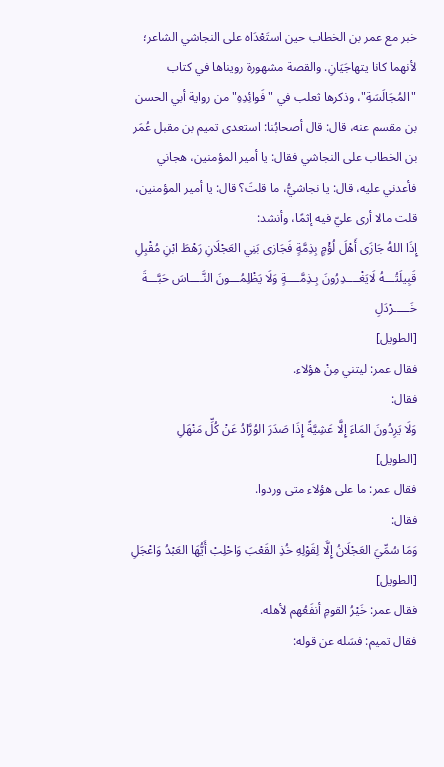خبر مع عمر بن الخطاب حين استَعْدَاه على النجاشي الشاعر؛ لأنهما كانا يتهاجَيَانِ. والقصة مشهورة رويناها في كتاب "المُجَالَسَةِ"، وذكرها ثعلب في "فَوائِدِهِ" من رواية أبي الحسن بن مقسم عنه، قال: قال أصحابُنا: استعدى تميم بن مقبل عُمَر بن الخطاب على النجاشي فقال: يا أمير المؤمنين، هجاني فأعدني عليه، قال: يا نجاشيُّ، ما قلتَ؟ قال: يا أمير المؤمنين، قلت مالا أرى عليّ فيه إثمًا، وأنشد:
إِذَا اللهُ جَازَى أَهْلَ لُؤْمٍ بِذِمَّةٍ فَجَازى بَنِي العَجْلَانِ رَهْطَ ابْنِ مُقْبِلِ
قَبِيلَتُـــهُ لَايَغْــــدِرُونَ بِـذِمَّــــةٍ وَلَا يَظْلِمُـــونَ النَّــــاسَ حَبَّـــةَ خَـــــرْدَلِ
[الطويل]
فقال عمر: ليتني مِنْ هؤلاء.
فقال:
وَلَا يَرِدُونَ المَاءَ إِلَّا عَشِيَّةً إِذَا صَدَرَ الوُرَّادُ عَنْ كُلِّ مَنْهَلِ
[الطويل]
فقال عمر: ما على هؤلاء متى وردوا.
فقال:
وَمَا سُمِّيَ العَجْلَانُ إِلَّا لِقَوْلِهِ خُذِ القَعْبَ وَاحْلِبْ أَيُّهَا العَبْدُ وَاعْجَلِ
[الطويل]
فقال عمر: خَيْرُ القومِ أنفَعُهم لأهله.
فقال تميم: فسَله عن قوله: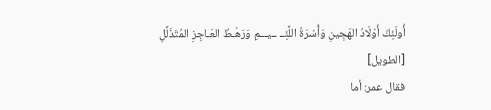أُولَئِكَ أَوْلَادُ الهَجِينِ وَأُسْرَةُ اللَّئِــ ــيـــمِ وَرَهْـطُ العَـاجِزِ المُتَذَلِّلِ
[الطويل]
فقال عمر: أما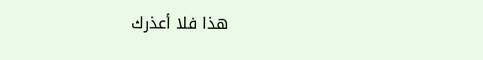هذا فلا أعذرك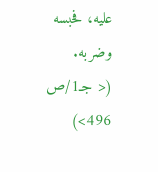عليه، فحبسه وضربه.
(< جـ1/ص 496>)